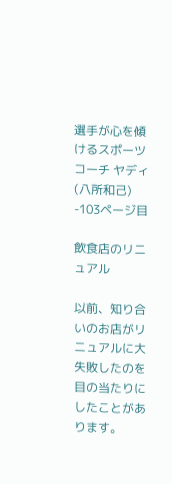選手が心を傾けるスポーツコーチ ヤディ(八所和己) -103ページ目

飲食店のリニュアル

以前、知り合いのお店がリニュアルに大失敗したのを目の当たりにしたことがあります。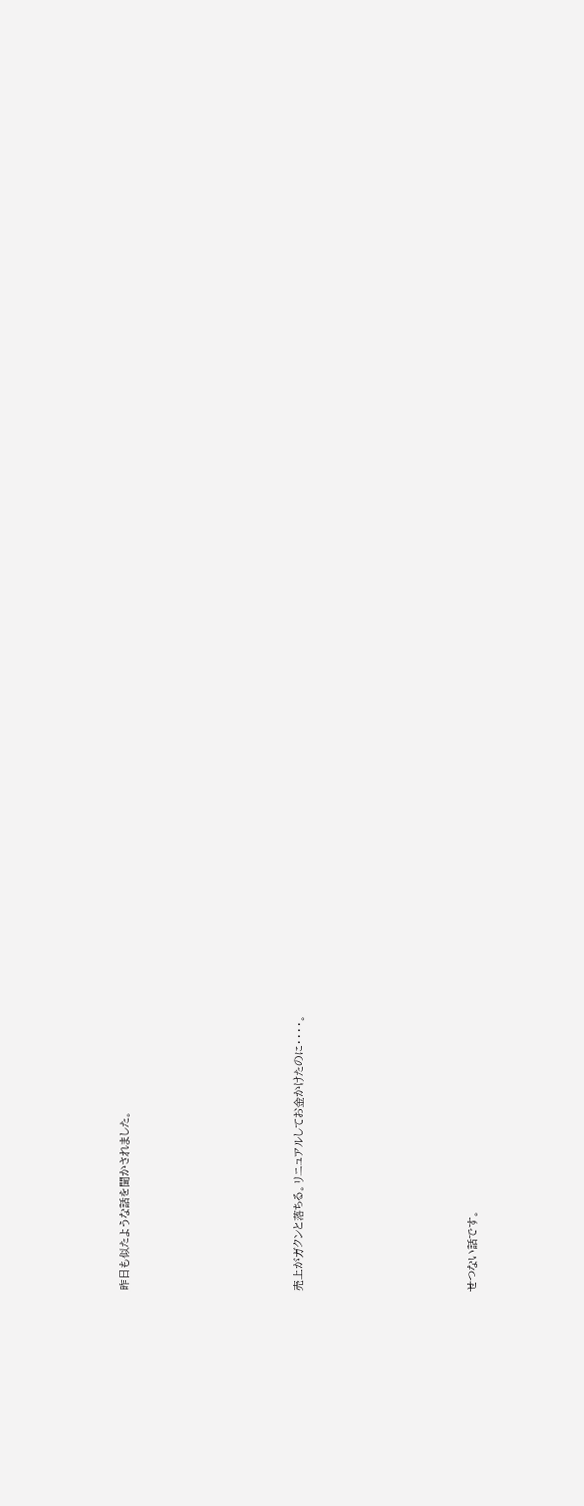昨日も似たような話を聞かされました。







売上がガクンと落ちる。リニュアルしてお金かけたのに・・・・。







せつない話です。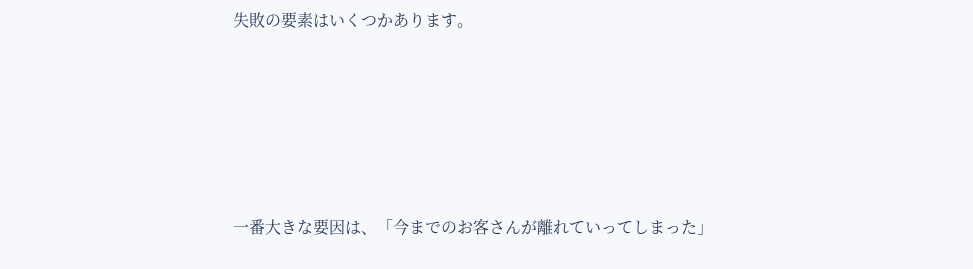失敗の要素はいくつかあります。






一番大きな要因は、「今までのお客さんが離れていってしまった」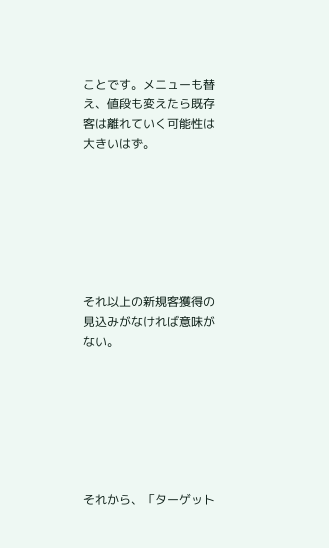ことです。メニューも替え、値段も変えたら既存客は離れていく可能性は大きいはず。







それ以上の新規客獲得の見込みがなければ意味がない。







それから、「ターゲット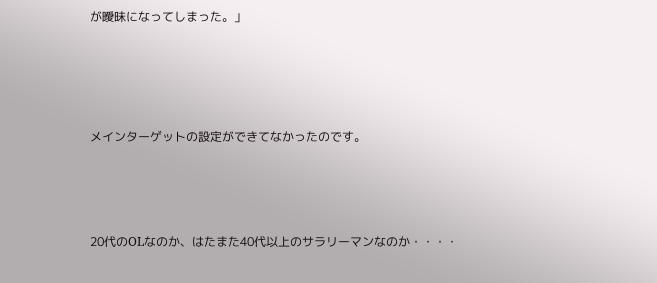が曖昧になってしまった。」







メインターゲットの設定ができてなかったのです。






20代のOLなのか、はたまた40代以上のサラリーマンなのか・・・・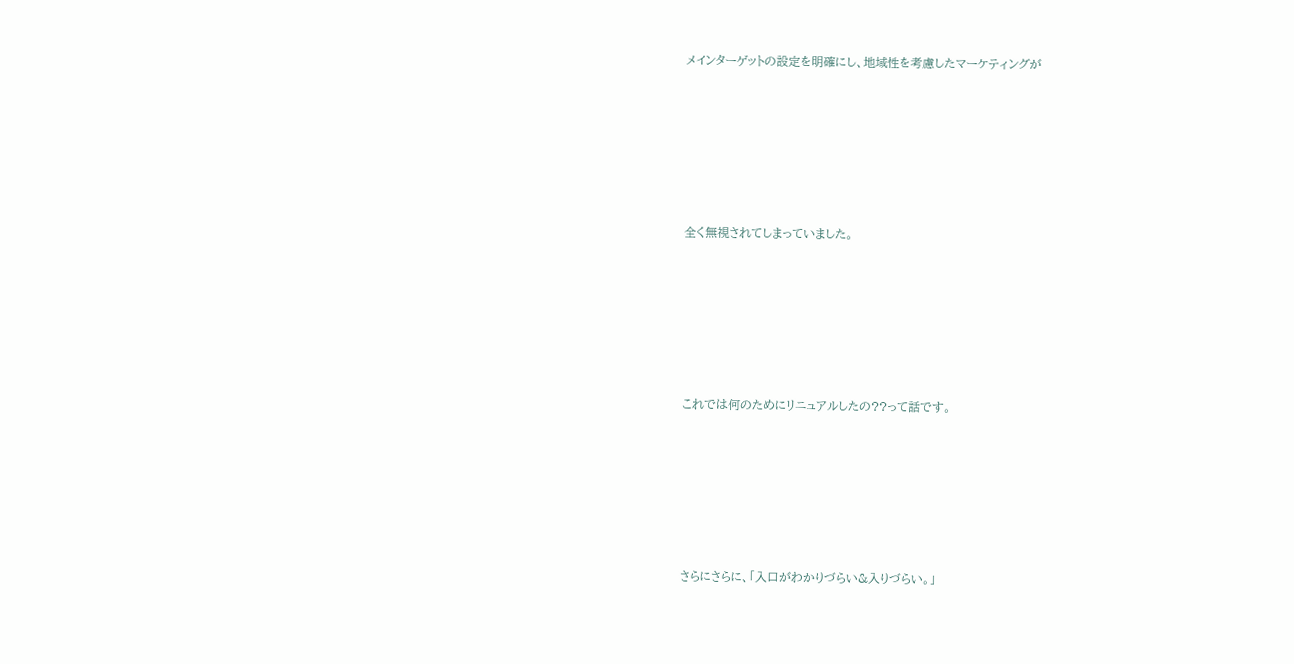メインターゲットの設定を明確にし、地域性を考慮したマーケティングが






全く無視されてしまっていました。






これでは何のためにリニュアルしたの??って話です。






さらにさらに、「入口がわかりづらい&入りづらい。」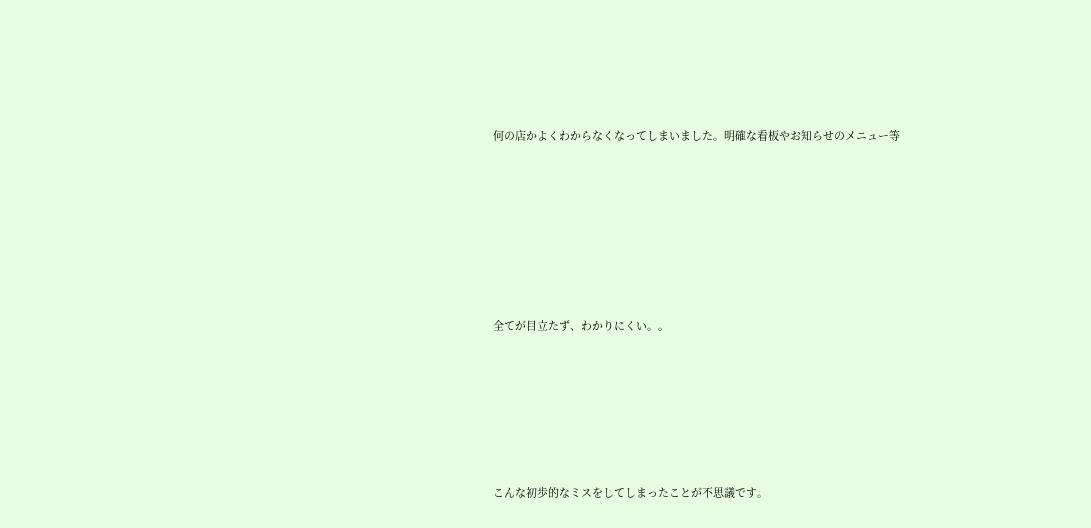何の店かよくわからなくなってしまいました。明確な看板やお知らせのメニュー等







全てが目立たず、わかりにくい。。






こんな初歩的なミスをしてしまったことが不思議です。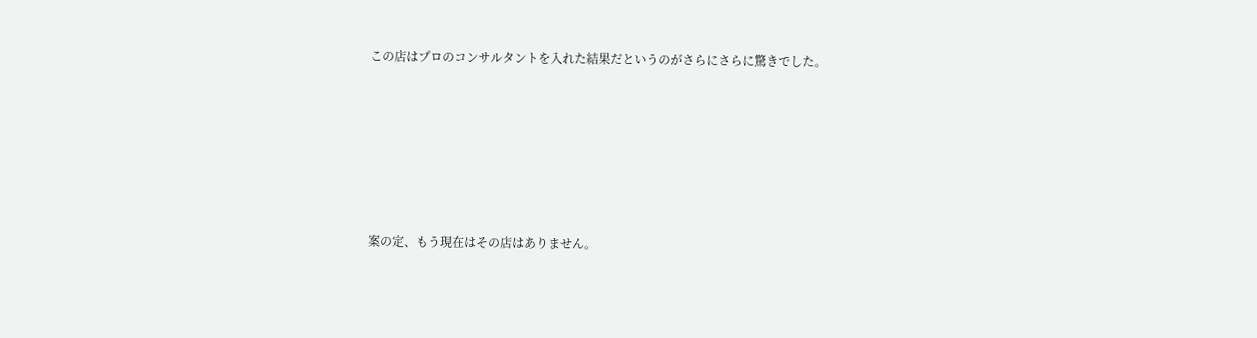この店はプロのコンサルタントを入れた結果だというのがさらにさらに驚きでした。







案の定、もう現在はその店はありません。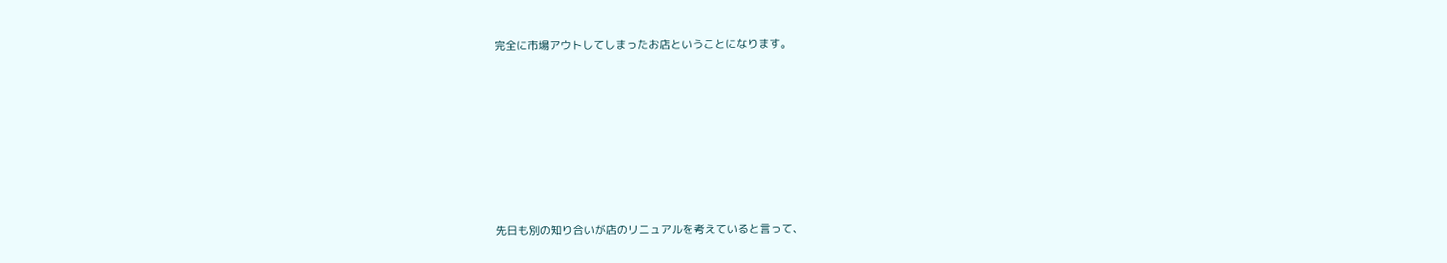完全に市場アウトしてしまったお店ということになります。








先日も別の知り合いが店のリニュアルを考えていると言って、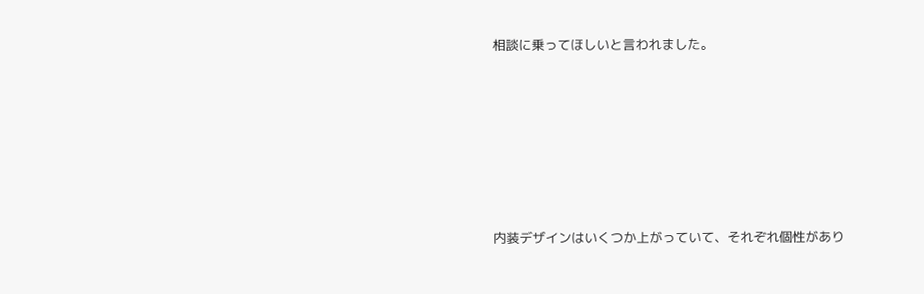相談に乗ってほしいと言われました。






内装デザインはいくつか上がっていて、それぞれ個性があり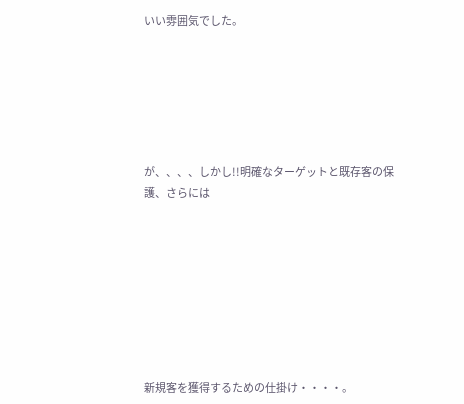いい雰囲気でした。






が、、、、しかし!!明確なターゲットと既存客の保護、さらには








新規客を獲得するための仕掛け・・・・。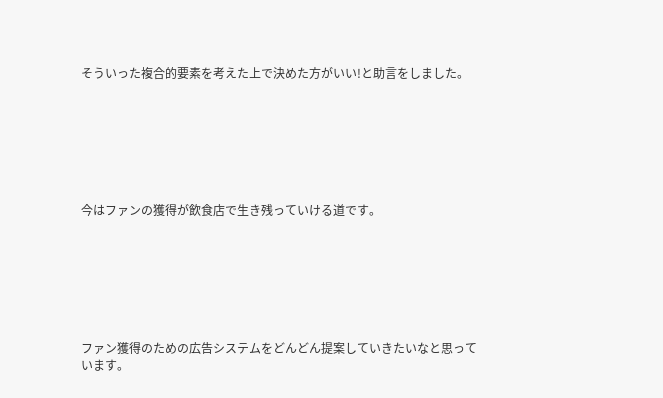そういった複合的要素を考えた上で決めた方がいい!と助言をしました。







今はファンの獲得が飲食店で生き残っていける道です。







ファン獲得のための広告システムをどんどん提案していきたいなと思っています。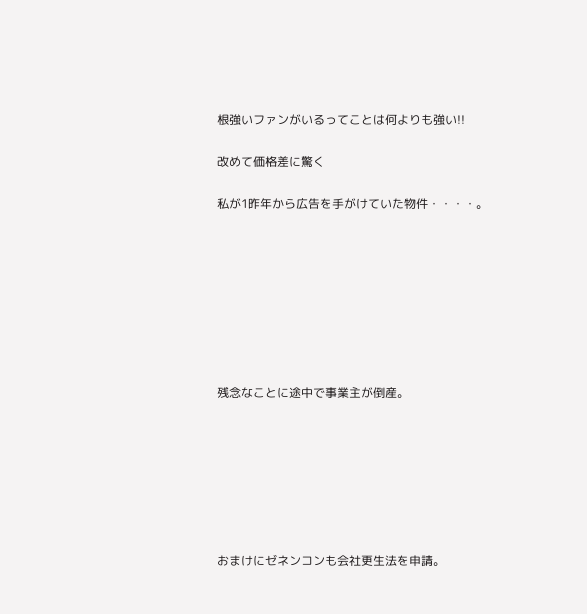根強いファンがいるってことは何よりも強い!!

改めて価格差に驚く

私が1昨年から広告を手がけていた物件・・・・。








残念なことに途中で事業主が倒産。







おまけにゼネンコンも会社更生法を申請。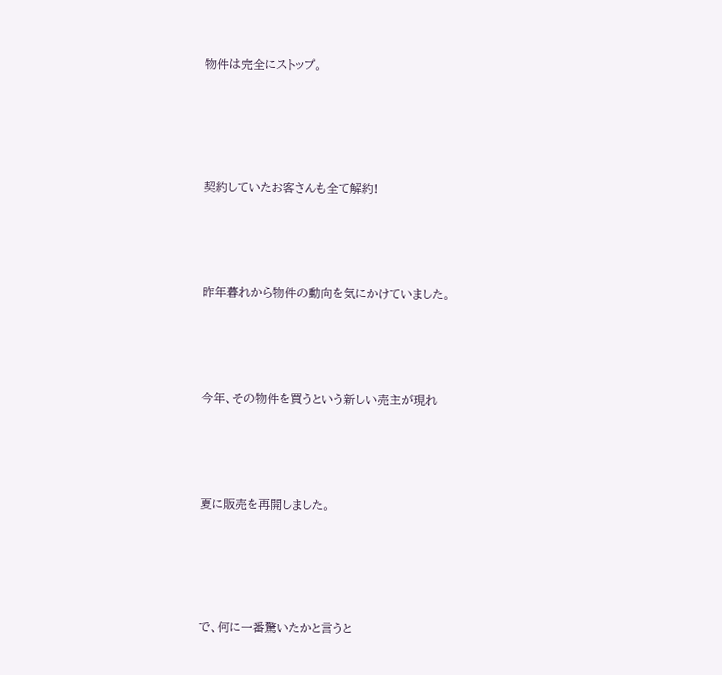物件は完全にストップ。






契約していたお客さんも全て解約!





昨年暮れから物件の動向を気にかけていました。





今年、その物件を買うという新しい売主が現れ





夏に販売を再開しました。






で、何に一番驚いたかと言うと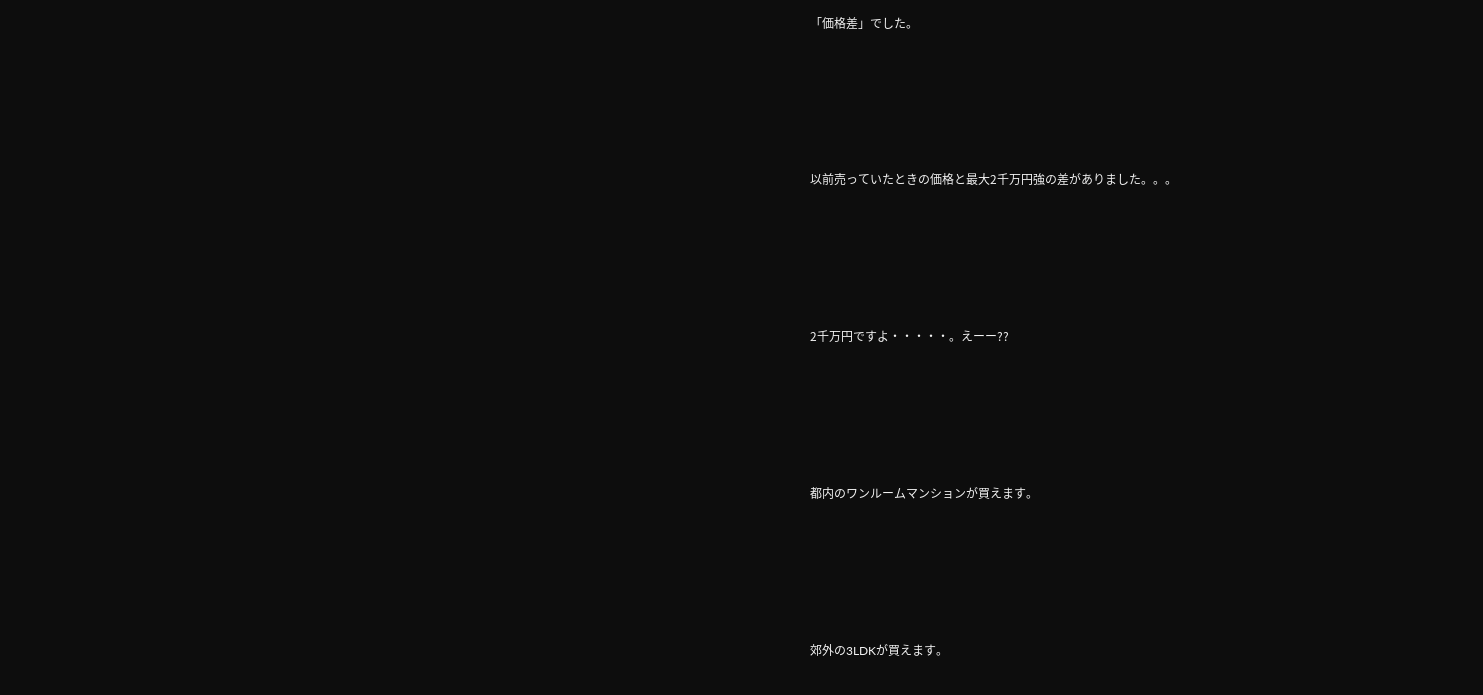「価格差」でした。







以前売っていたときの価格と最大2千万円強の差がありました。。。







2千万円ですよ・・・・・。えーー??







都内のワンルームマンションが買えます。







郊外の3LDKが買えます。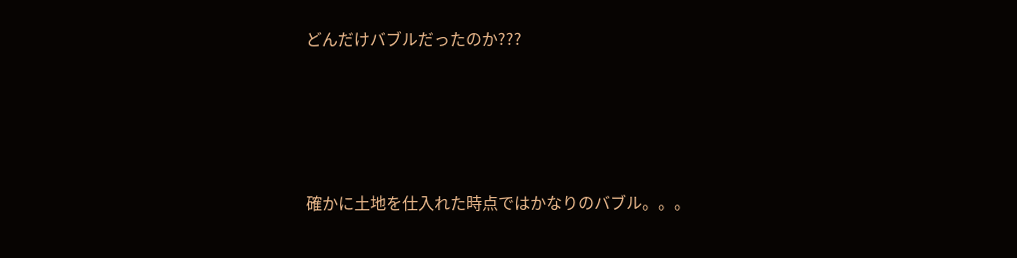どんだけバブルだったのか???







確かに土地を仕入れた時点ではかなりのバブル。。。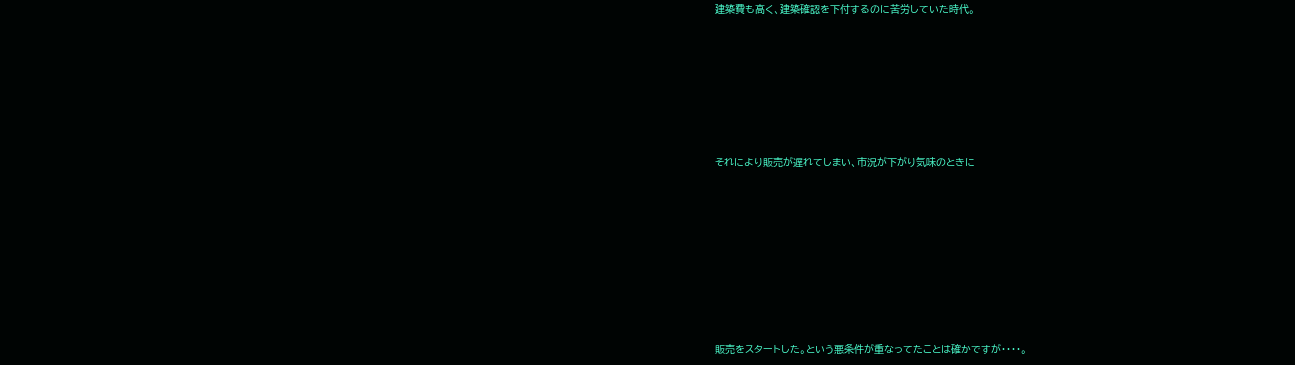建築費も高く、建築確認を下付するのに苦労していた時代。








それにより販売が遅れてしまい、市況が下がり気味のときに










販売をスタートした。という悪条件が重なってたことは確かですが・・・・。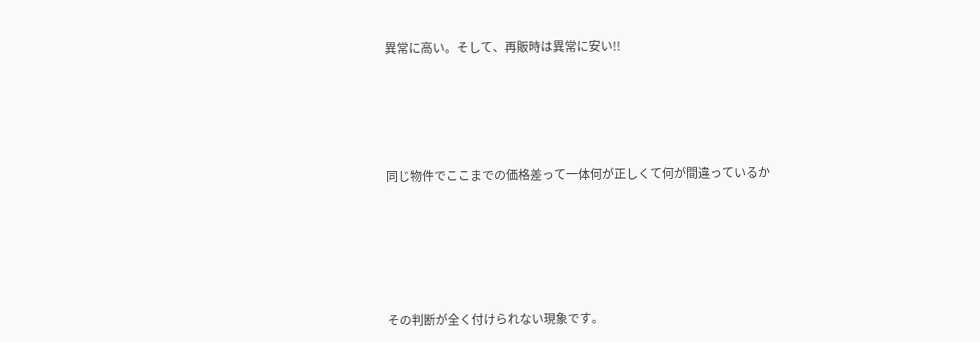異常に高い。そして、再販時は異常に安い!!







同じ物件でここまでの価格差って一体何が正しくて何が間違っているか








その判断が全く付けられない現象です。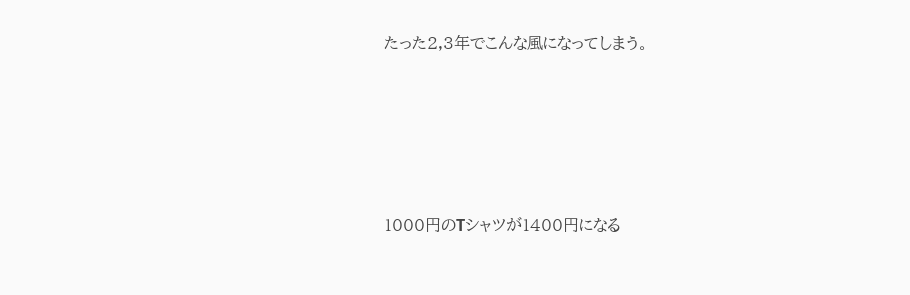たった2,3年でこんな風になってしまう。






1000円のTシャツが1400円になる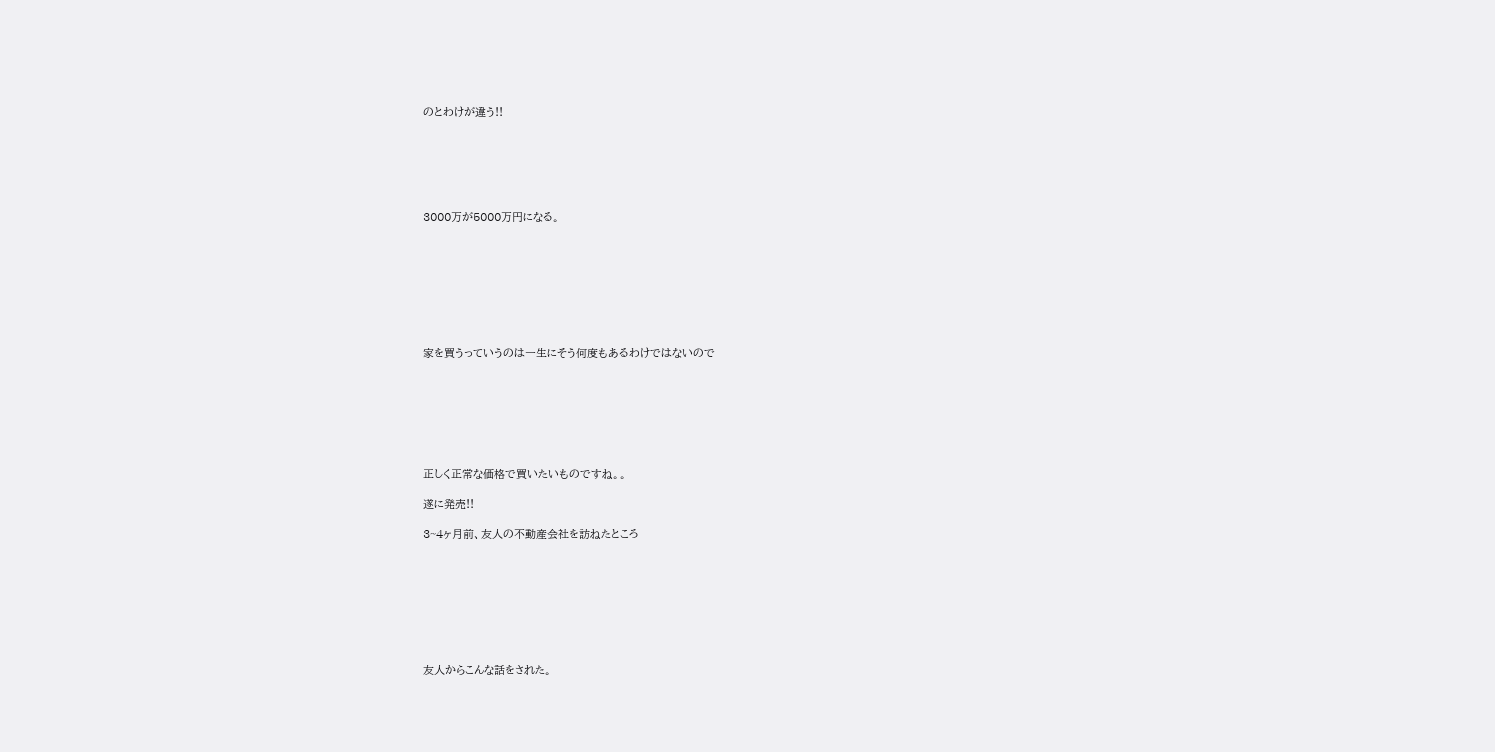のとわけが違う!!






3000万が5000万円になる。








家を買うっていうのは一生にそう何度もあるわけではないので







正しく正常な価格で買いたいものですね。。

遂に発売!!

3~4ヶ月前、友人の不動産会社を訪ねたところ








友人からこんな話をされた。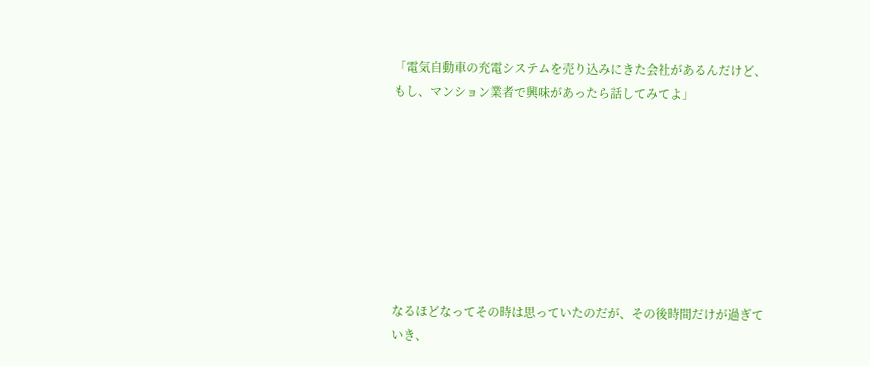「電気自動車の充電システムを売り込みにきた会社があるんだけど、もし、マンション業者で興味があったら話してみてよ」








なるほどなってその時は思っていたのだが、その後時間だけが過ぎていき、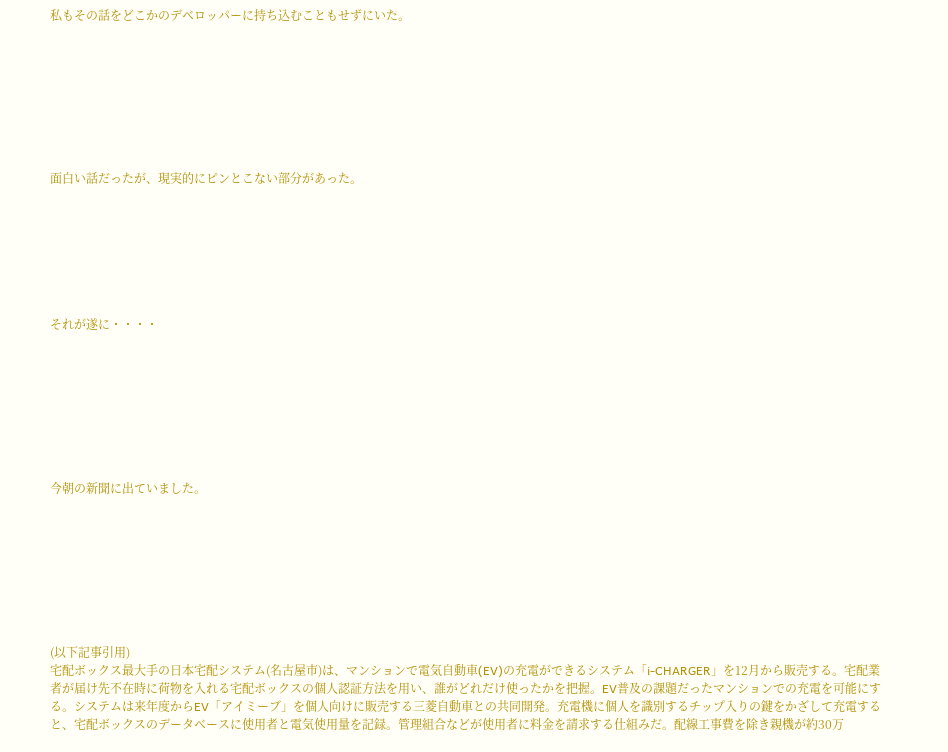私もその話をどこかのデベロッパーに持ち込むこともせずにいた。








面白い話だったが、現実的にピンとこない部分があった。







それが遂に・・・・








今朝の新聞に出ていました。








(以下記事引用)
宅配ボックス最大手の日本宅配システム(名古屋市)は、マンションで電気自動車(EV)の充電ができるシステム「i-CHARGER」を12月から販売する。宅配業者が届け先不在時に荷物を入れる宅配ボックスの個人認証方法を用い、誰がどれだけ使ったかを把握。EV普及の課題だったマンションでの充電を可能にする。システムは来年度からEV「アイミーブ」を個人向けに販売する三菱自動車との共同開発。充電機に個人を識別するチップ入りの鍵をかざして充電すると、宅配ボックスのデータベースに使用者と電気使用量を記録。管理組合などが使用者に料金を請求する仕組みだ。配線工事費を除き親機が約30万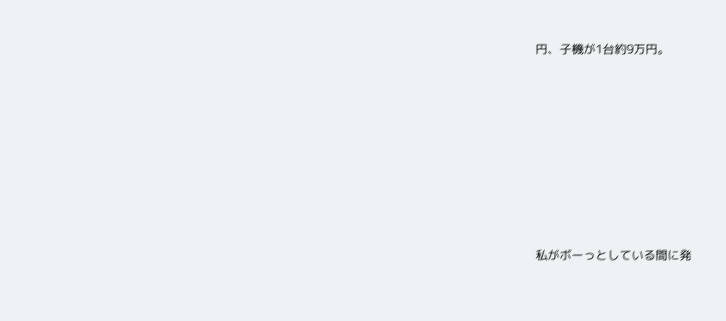円、子機が1台約9万円。







私がボーっとしている間に発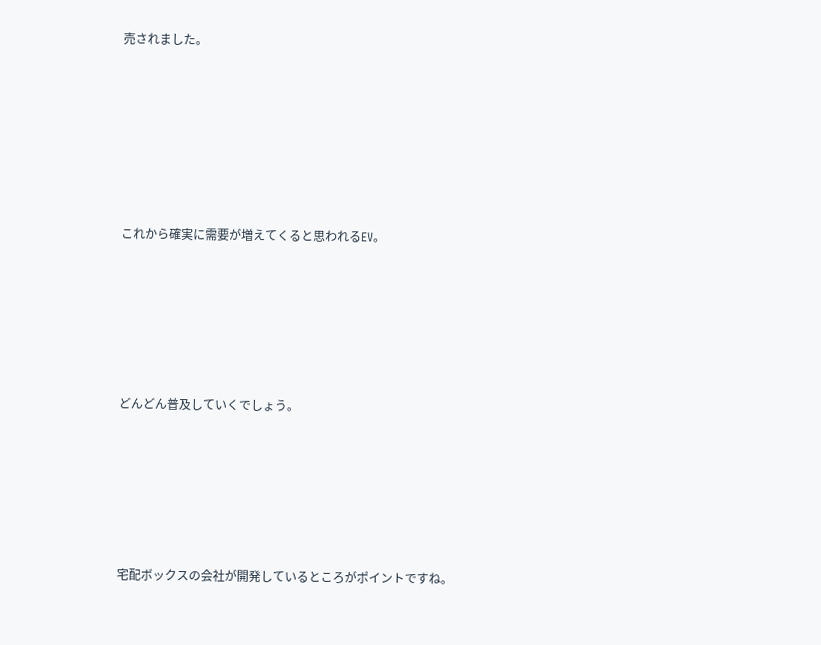売されました。







これから確実に需要が増えてくると思われるEV。






どんどん普及していくでしょう。






宅配ボックスの会社が開発しているところがポイントですね。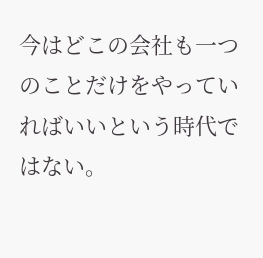今はどこの会社も一つのことだけをやっていればいいという時代ではない。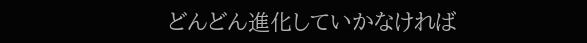どんどん進化していかなければ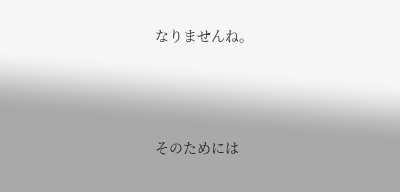なりませんね。






そのためには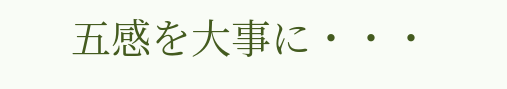五感を大事に・・・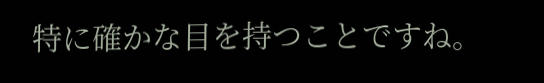特に確かな目を持つことですね。